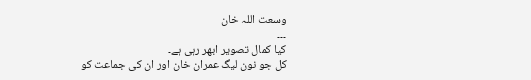وسعت اللہ خان
۔۔۔
کیا کمال تصویر ابھر رہی ہے۔
کل جو نون لیگ عمران خان اور ان کی جماعت کو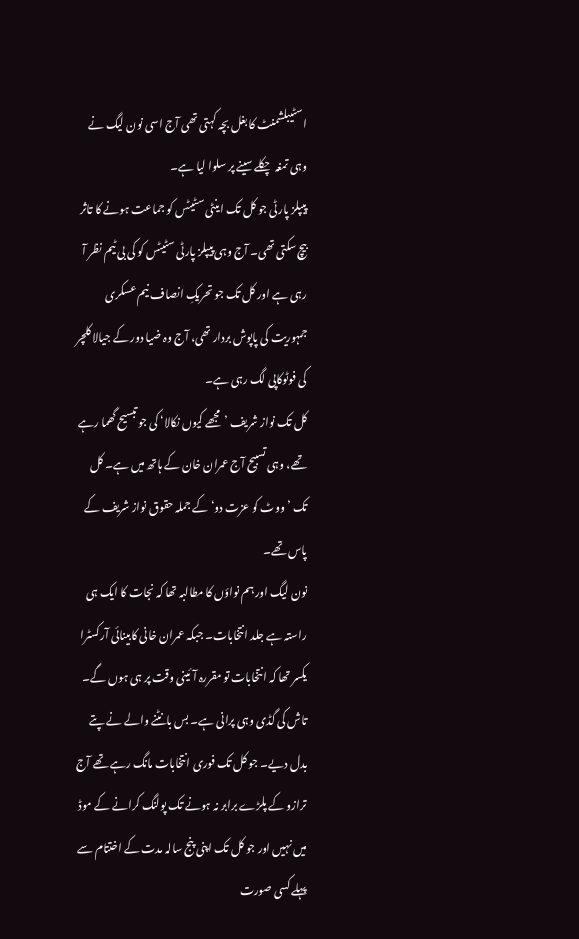اسٹیبلشمنٹ کا بغل بچہ کہتی تھی آج اسی نون لیگ نے وہی تمغہ چکلے سینے پر سلوا لیا ہے۔
پیپلز پارٹی جو کل تک اینٹی سٹیٹس کو جماعت ہونے کا تاثر بیچ سکتی تھی۔ آج وہی پیپلز پارٹی سٹیٹس کو کی بی ٹیم نظر آ رہی ہے اور کل تک جو تحریکِ انصاف نیم عسکری جمہوریت کی پاپوش بردار تھی، آج وہ ضیا دور کے جیالا کلچر کی فوٹوکاپی لگ رہی ہے۔
کل تک نواز شریف ’مجھے کیوں نکالا‘ کی جو تبسیح گھما رہے تھے، وہی تسبیح آج عمران خان کے ہاتھ میں ہے۔ کل تک ’ووٹ کو عزت دو‘ کے جملہ حقوق نواز شریف کے پاس تھے۔
نون لیگ اور ہم نواؤں کا مطالبہ تھا کہ نجات کا ایک ہی راستہ ہے جلد انتخابات۔ جبکہ عمران خانی کابینائی آرکسٹرا یکسر تھا کہ انتخابات تو مقررہ آئینی وقت پر ہی ہوں گے۔
تاش کی گڈی وہی پرانی ہے۔ بس بانٹنے والے نے پتے بدل دیے۔ جو کل تک فوری انتخابات مانگ رہے تھے آج ترازو کے پلڑے برابر نہ ہونے تک پولنگ کرانے کے موڈ میں نہیں اور جو کل تک اپنی پنج سالہ مدت کے اختتام سے پہلے کسی صورت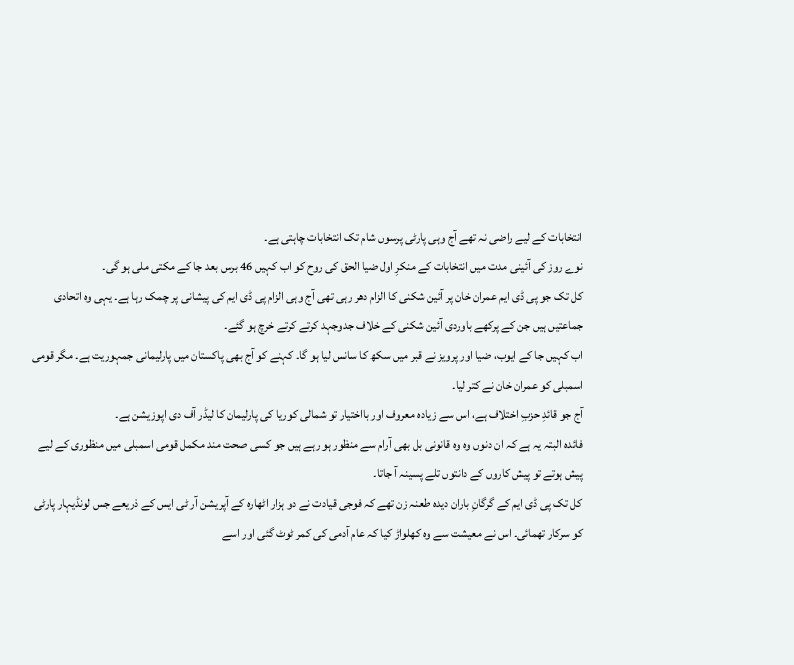انتخابات کے لیے راضی نہ تھے آج وہی پارٹی پرسوں شام تک انتخابات چاہتی ہے۔
نوے روز کی آئینی مدت میں انتخابات کے منکرِ اول ضیا الحق کی روح کو اب کہیں 46 برس بعد جا کے مکتی ملی ہو گی۔
کل تک جو پی ڈی ایم عمران خان پر آئین شکنی کا الزام دھر رہی تھی آج وہی الزام پی ڈی ایم کی پیشانی پر چمک رہا ہے۔ یہی وہ اتحادی جماعتیں ہیں جن کے پرکھے باوردی آئین شکنی کے خلاف جدوجہد کرتے کرتے خرچ ہو گئے۔
اب کہیں جا کے ایوب، ضیا اور پرویز نے قبر میں سکھ کا سانس لیا ہو گا۔ کہنے کو آج بھی پاکستان میں پارلیمانی جمہوریت ہے۔ مگر قومی اسمبلی کو عمران خان نے کتر لیا۔
آج جو قائدِ حزبِ اختلاف ہے، اس سے زیادہ معروف اور بااختیار تو شمالی کوریا کی پارلیمان کا لیڈر آف دی اپوزیشن ہے۔
فائدہ البتہ یہ ہے کہ ان دنوں وہ وہ قانونی بل بھی آرام سے منظور ہو رہے ہیں جو کسی صحت مند مکمل قومی اسمبلی میں منظوری کے لیے پیش ہوتے تو پیش کاروں کے دانتوں تلے پسینہ آ جاتا۔
کل تک پی ڈی ایم کے گرگانِ باران دیدہ طعنہ زن تھے کہ فوجی قیادت نے دو ہزار اٹھارہ کے آپریشن آر ٹی ایس کے ذریعے جس لونڈیہار پارٹی کو سرکار تھمائی۔ اس نے معیشت سے وہ کھلواڑ کیا کہ عام آدمی کی کمر ٹوٹ گئی اور اسے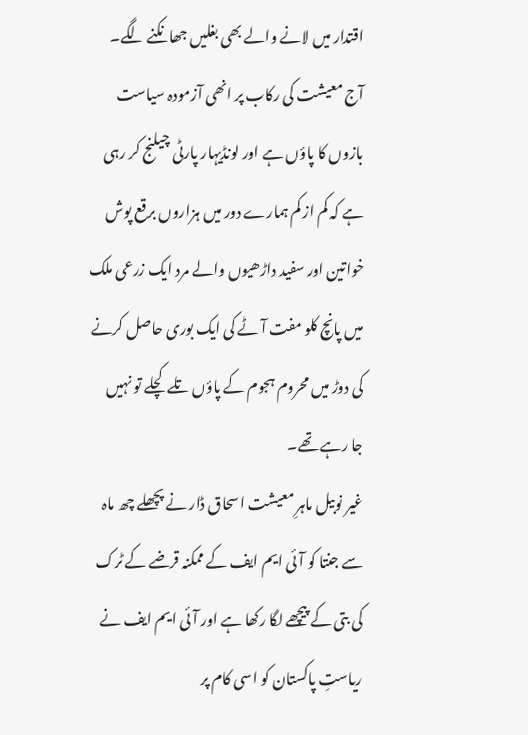اقتدار میں لانے والے بھی بغلیں جھانکنے لگے۔
آج معیشت کی رکاب پر انھی آزمودہ سیاست بازوں کا پاؤں ہے اور لونڈیہار پارٹی چیلنج کر رہی ہے کہ کم از کم ہمارے دور میں ہزاروں برقع پوش خواتین اور سفید داڑھیوں والے مرد ایک زرعی ملک میں پانچ کلو مفت آٹے کی ایک بوری حاصل کرنے کی دوڑ میں محروم ہجوم کے پاؤں تلے کچلے تو نہیں جا رہے تھے۔
غیر نوبیل ماہرِ معیشت اسحاق ڈار نے پچھلے چھ ماہ سے جنتا کو آئی ایم ایف کے ممکنہ قرضے کے ٹرک کی بتی کے پیچھے لگا رکھا ہے اور آئی ایم ایف نے ریاستِ پاکستان کو اسی کام پر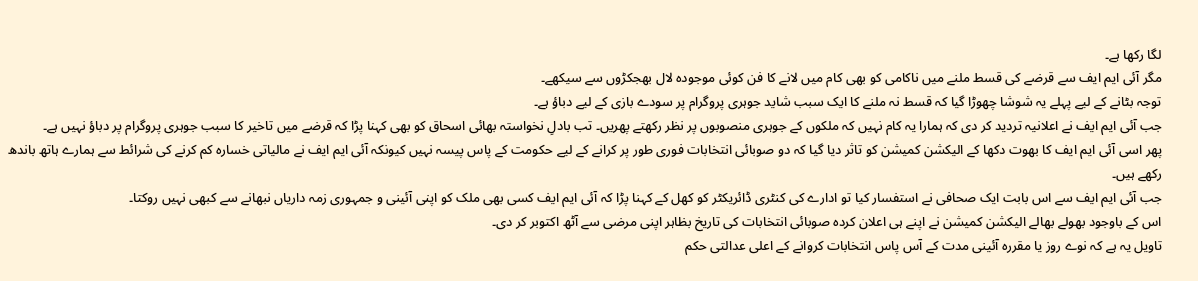لگا رکھا ہے۔
مگر آئی ایم ایف سے قرضے کی قسط ملنے میں ناکامی کو بھی کام میں لانے کا فن کوئی موجودہ لال بھجکڑوں سے سیکھے۔
توجہ بٹانے کے لیے پہلے یہ شوشا چھوڑا گیا کہ قسط نہ ملنے کا ایک سبب شاید جوہری پروگرام پر سودے بازی کے لیے دباؤ ہے۔
جب آئی ایم ایف نے اعلانیہ تردید کر دی کہ ہمارا یہ کام نہیں کہ ملکوں کے جوہری منصوبوں پر نظر رکھتے پھریں۔ تب بادلِ نخواستہ بھائی اسحاق کو بھی کہنا پڑا کہ قرضے میں تاخیر کا سبب جوہری پروگرام پر دباؤ نہیں ہے۔
پھر اسی آئی ایم ایف کا بھوت دکھا کے الیکشن کمیشن کو تاثر دیا گیا کہ دو صوبائی انتخابات فوری طور پر کرانے کے لیے حکومت کے پاس پیسہ نہیں کیونکہ آئی ایم ایف نے مالیاتی خسارہ کم کرنے کی شرائط سے ہمارے ہاتھ باندھ رکھے ہیں۔
جب آئی ایم ایف سے اس بابت ایک صحافی نے استفسار کیا تو ادارے کی کنٹری ڈائریکٹر کو کھل کے کہنا پڑا کہ آئی ایم ایف کسی بھی ملک کو اپنی آئینی و جمہوری زمہ داریاں نبھانے سے کبھی نہیں روکتا۔
اس کے باوجود بھولے بھالے الیکشن کمیشن نے اپنے ہی اعلان کردہ صوبائی انتخابات کی تاریخ بظاہر اپنی مرضی سے آٹھ اکتوبر کر دی۔
تاویل یہ ہے کہ نوے روز یا مقررہ آئینی مدت کے آس پاس انتخابات کروانے کے اعلی عدالتی حکم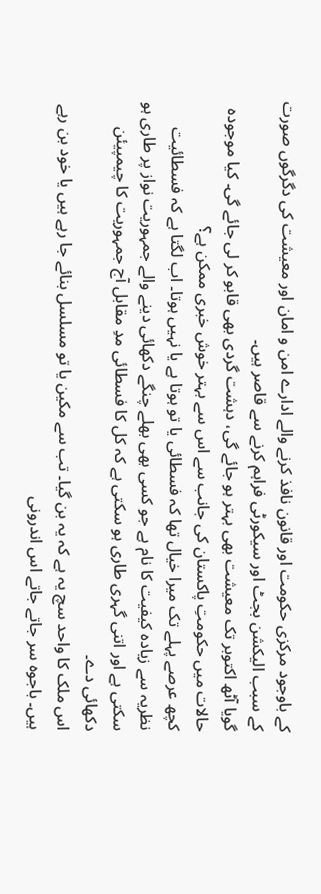کے باوجود مرکزی حکومت اور قانون نافذ کرنے والے ادارے امن و امان اور معیشت کی دگرگوں صورت کے سبب الیکشن بجٹ اور سیکورٹی فراہم کرنے سے قاصر ہیں۔
گویا آٹھ اکتوبر تک معیشت بھی بہتر ہو جائے گی، دہشت گردی بھی قابو کر لی جائے گی۔ کیا موجودہ حالات میں حکومتِ پاکستان کی جانب سے اس سے بہتر خوش خبری ممکن ہے؟
کچھ عرصے پہلے تک میرا خیال تھا کہ فسطائی یا تو ہوتا ہے یا نہیں ہوتا۔ اب لگتا ہے کہ فسطائیت نظریہ سے زیادہ کیفیت کا نام ہے جو کسی بھی بھلے چنگے دکھائی دینے والے جمہوریت نواز پر طاری ہو سکتی ہے اور اتنی گہری طاری ہو سکتی ہے کہ کل کا فسطائی مدِ مقابل آج جمہوریت کا چیمپیئن دکھائی دے۔
اس ملک کا واحد سچ یہ ہے کہ یہ بن گیا۔ تب سے مکین یا تو مسلسل بنائے جا رہے ہیں یا خود بن رہے ہیں۔ باجوہ سر جاتے جاتے اس اندرونی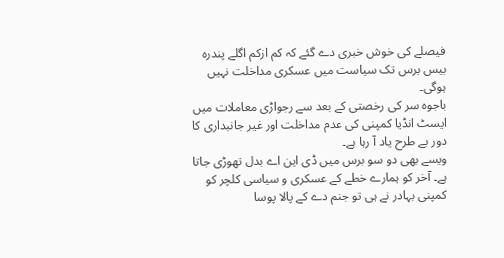فیصلے کی خوش خبری دے گئے کہ کم ازکم اگلے پندرہ بیس برس تک سیاست میں عسکری مداخلت نہیں ہوگی۔
باجوہ سر کی رخصتی کے بعد سے رجواڑی معاملات میں ایسٹ انڈیا کمپنی کی عدم مداخلت اور غیر جانبداری کا دور بے طرح یاد آ رہا ہے۔
ویسے بھی دو سو برس میں ڈی این اے بدل تھوڑی جاتا ہے۔ آخر کو ہمارے خطے کے عسکری و سیاسی کلچر کو کمپنی بہادر نے ہی تو جنم دے کے پالا پوسا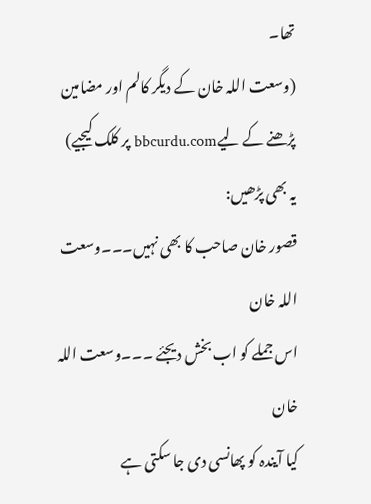تھا۔
(وسعت اللہ خان کے دیگر کالم اور مضامین پڑھنے کے لیےbbcurdu.com پر کلک کیجیے)
یہ بھی پڑھیں:
قصور خان صاحب کا بھی نہیں۔۔۔وسعت اللہ خان
اس جملے کو اب بخش دیجئے ۔۔۔وسعت اللہ خان
کیا آیندہ کو پھانسی دی جا سکتی ہے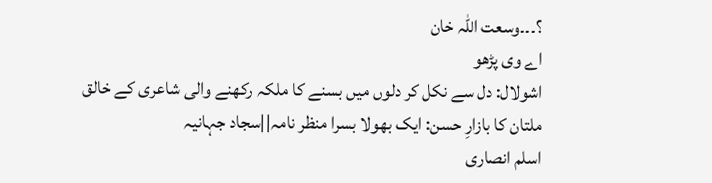؟۔۔۔وسعت اللہ خان
اے وی پڑھو
اشولال: دل سے نکل کر دلوں میں بسنے کا ملکہ رکھنے والی شاعری کے خالق
ملتان کا بازارِ حسن: ایک بھولا بسرا منظر نامہ||سجاد جہانیہ
اسلم انصاری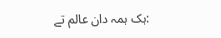:ہک ہمہ دان عالم تے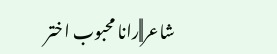شاعر||رانا محبوب اختر